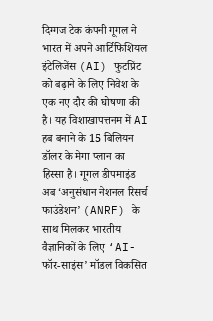दिग्गज टेक कंपनी गूगल ने भारत में अपने आर्टिफिशियल इंटेलिजेंस (AI) फुटप्रिंट को बढ़ाने के लिए निवेश के एक नए दौर की घोषणा की है। यह विशाखापत्तनम में AI हब बनाने के 15 बिलियन डॉलर के मेगा प्लान का हिस्सा है। गूगल डीपमाइंड अब ‘अनुसंधान नेशनल रिसर्च फाउंडेशन’ (ANRF) के साथ मिलकर भारतीय वैज्ञानिकों के लिए ‘AI-फॉर-साइंस’ मॉडल विकसित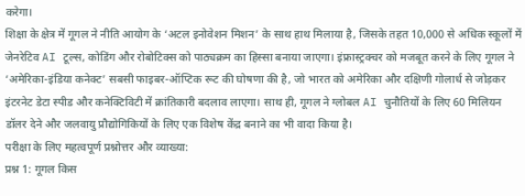करेगा।
शिक्षा के क्षेत्र में गूगल ने नीति आयोग के ‘अटल इनोवेशन मिशन’ के साथ हाथ मिलाया है, जिसके तहत 10,000 से अधिक स्कूलों में जेनरेटिव AI टूल्स, कोडिंग और रोबोटिक्स को पाठ्यक्रम का हिस्सा बनाया जाएगा। इंफ्रास्ट्रक्चर को मजबूत करने के लिए गूगल ने ‘अमेरिका-इंडिया कनेक्ट’ सबसी फाइबर-ऑप्टिक रूट की घोषणा की है, जो भारत को अमेरिका और दक्षिणी गोलार्ध से जोड़कर इंटरनेट डेटा स्पीड और कनेक्टिविटी में क्रांतिकारी बदलाव लाएगा। साथ ही, गूगल ने ग्लोबल AI चुनौतियों के लिए 60 मिलियन डॉलर देने और जलवायु प्रौद्योगिकियों के लिए एक विशेष केंद्र बनाने का भी वादा किया है।
परीक्षा के लिए महत्वपूर्ण प्रश्नोत्तर और व्याख्या:
प्रश्न 1: गूगल किस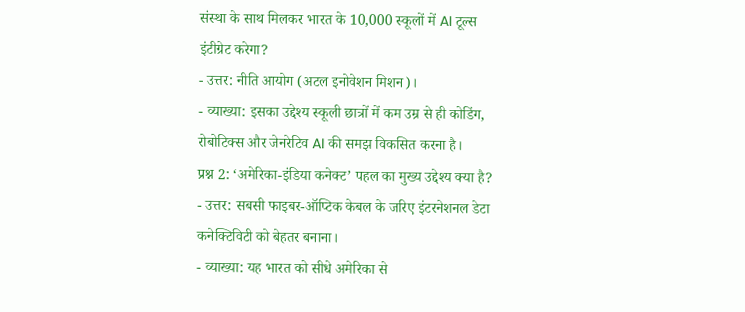संस्था के साथ मिलकर भारत के 10,000 स्कूलों में AI टूल्स इंटीग्रेट करेगा?
- उत्तर: नीति आयोग (अटल इनोवेशन मिशन)।
- व्याख्या: इसका उद्देश्य स्कूली छात्रों में कम उम्र से ही कोडिंग, रोबोटिक्स और जेनरेटिव AI की समझ विकसित करना है।
प्रश्न 2: ‘अमेरिका-इंडिया कनेक्ट’ पहल का मुख्य उद्देश्य क्या है?
- उत्तर: सबसी फाइबर-ऑप्टिक केबल के जरिए इंटरनेशनल डेटा कनेक्टिविटी को बेहतर बनाना।
- व्याख्या: यह भारत को सीधे अमेरिका से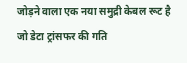जोड़ने वाला एक नया समुद्री केबल रूट है जो डेटा ट्रांसफर की गति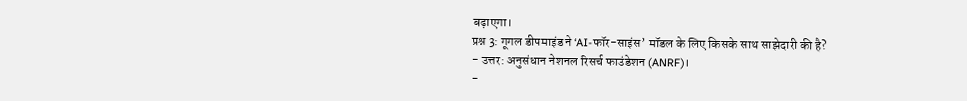बढ़ाएगा।
प्रश्न 3: गूगल डीपमाइंड ने ‘AI-फॉर-साइंस’ मॉडल के लिए किसके साथ साझेदारी की है?
- उत्तर: अनुसंधान नेशनल रिसर्च फाउंडेशन (ANRF)।
-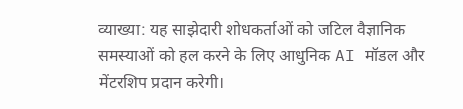व्याख्या: यह साझेदारी शोधकर्ताओं को जटिल वैज्ञानिक समस्याओं को हल करने के लिए आधुनिक AI मॉडल और मेंटरशिप प्रदान करेगी।